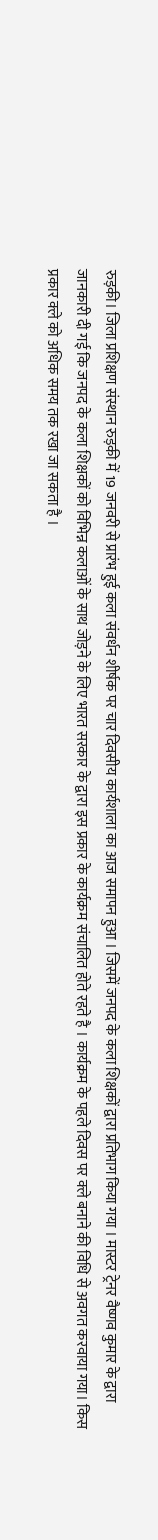रुड़की। जिला प्रशिक्षण संस्थान रुड़की में 19 जनवरी से प्रारंभ हुई कला संवर्धन शीर्षक पर चार दिवसीय कार्यशाला का आज समापन हुआ । जिसमें जनपद के कला शिक्षकों द्वारा प्रतिभाग किया गया । मास्टर ट्रेनर वैष्णव कुमार के द्वारा जानकारी दी गई कि जनपद के कला शिक्षकों को विभिन्न कलाओं के साथ जोड़ने के लिए भारत सरकार के द्वारा इस प्रकार के कार्यक्रम संचालित होते रहते है । कार्यक्रम के पहले दिवस पर क्ले बनाने की विधि से अवगत करवाया गया। किस प्रकार क्ले को अधिक समय तक रखा जा सकता है ।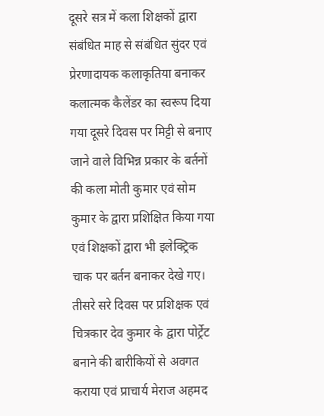दूसरे सत्र में कला शिक्षकों द्वारा संबंधित माह से संबंधित सुंदर एवं प्रेरणादायक कलाकृतिया बनाकर कलात्मक कैलेंडर का स्वरूप दिया गया दूसरे दिवस पर मिट्टी से बनाए जाने वाले विभिन्न प्रकार के बर्तनों की कला मोती कुमार एवं सोम कुमार के द्वारा प्रशिक्षित किया गया एवं शिक्षकों द्वारा भी इलेक्ट्रिक चाक पर बर्तन बनाकर देखे गए। तीसरे सरे दिवस पर प्रशिक्षक एवं चित्रकार देव कुमार के द्वारा पोर्ट्रेट बनाने की बारीकियों से अवगत कराया एवं प्राचार्य मेराज अहमद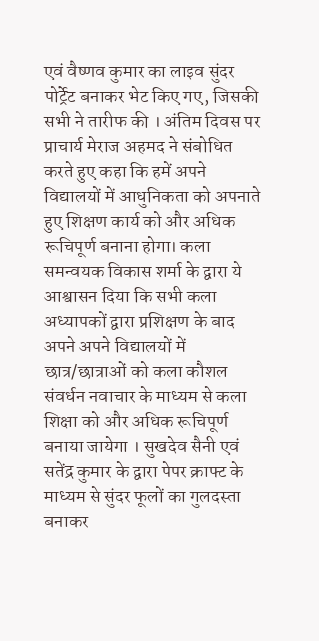एवं वैष्णव कुमार का लाइव सुंदर पोर्ट्रेट बनाकर भेट किए गए, जिसकी सभी ने तारीफ की । अंतिम दिवस पर प्राचार्य मेराज अहमद ने संबोधित करते हुए कहा कि हमें अपने विद्यालयों में आधुनिकता को अपनाते हुए शिक्षण कार्य को और अधिक रूचिपूर्ण बनाना होगा। कला समन्वयक विकास शर्मा के द्वारा ये आश्वासन दिया कि सभी कला अध्यापकों द्वारा प्रशिक्षण के बाद अपने अपने विद्यालयों में छात्र/छात्राओं को कला कौशल संवर्धन नवाचार के माध्यम से कला शिक्षा को और अधिक रूचिपूर्ण बनाया जायेगा । सुखदेव सैनी एवं सतेंद्र कुमार के द्वारा पेपर क्राफ्ट के माध्यम से सुंदर फूलों का गुलदस्ता बनाकर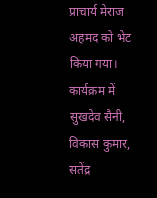प्राचार्य मेराज अहमद को भेट किया गया। कार्यक्रम में सुखदेव सैनी, विकास कुमार, सतेंद्र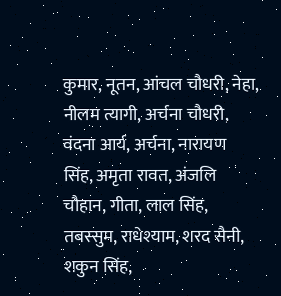कुमार, नूतन, आंचल चौधरी, नेहा, नीलम त्यागी, अर्चना चौधरी, वंदना आर्य, अर्चना, नारायण सिंह, अमृता रावत, अंजलि चौहान, गीता, लाल सिंह, तबस्सुम, राधेश्याम, शरद सैनी, शकुन सिंह,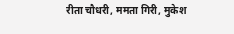रीता चौधरी, ममता गिरी, मुकेश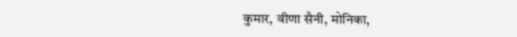कुमार, वीणा सैनी, मोनिका,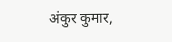अंकुर कुमार,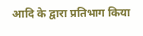आदि के द्वारा प्रतिभाग किया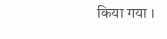किया गया ।